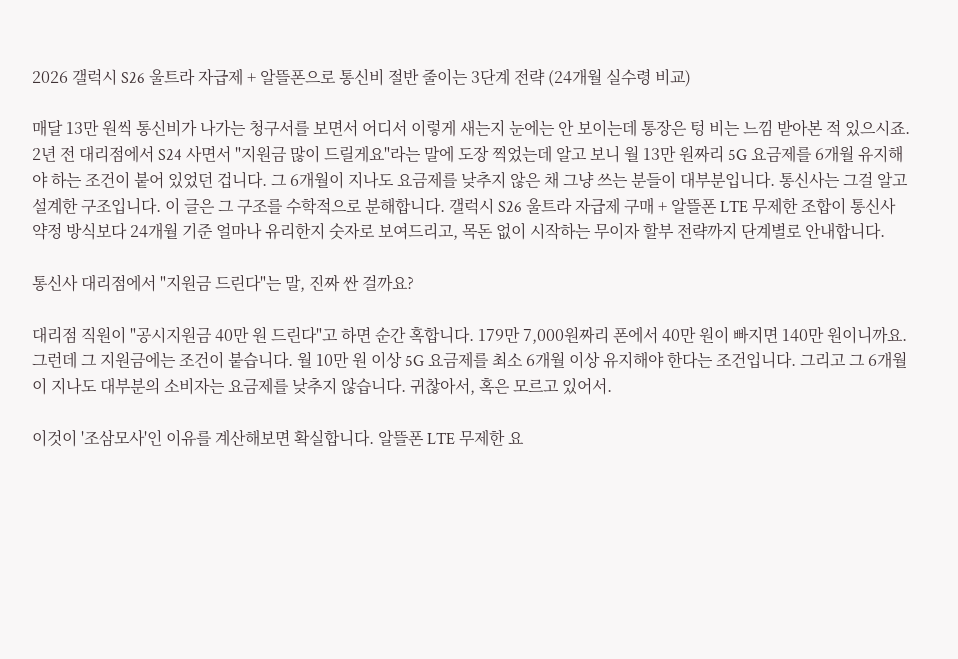2026 갤럭시 S26 울트라 자급제 + 알뜰폰으로 통신비 절반 줄이는 3단계 전략 (24개월 실수령 비교)

매달 13만 원씩 통신비가 나가는 청구서를 보면서 어디서 이렇게 새는지 눈에는 안 보이는데 통장은 텅 비는 느낌 받아본 적 있으시죠. 2년 전 대리점에서 S24 사면서 "지원금 많이 드릴게요"라는 말에 도장 찍었는데 알고 보니 월 13만 원짜리 5G 요금제를 6개월 유지해야 하는 조건이 붙어 있었던 겁니다. 그 6개월이 지나도 요금제를 낮추지 않은 채 그냥 쓰는 분들이 대부분입니다. 통신사는 그걸 알고 설계한 구조입니다. 이 글은 그 구조를 수학적으로 분해합니다. 갤럭시 S26 울트라 자급제 구매 + 알뜰폰 LTE 무제한 조합이 통신사 약정 방식보다 24개월 기준 얼마나 유리한지 숫자로 보여드리고, 목돈 없이 시작하는 무이자 할부 전략까지 단계별로 안내합니다.

통신사 대리점에서 "지원금 드린다"는 말, 진짜 싼 걸까요?

대리점 직원이 "공시지원금 40만 원 드린다"고 하면 순간 혹합니다. 179만 7,000원짜리 폰에서 40만 원이 빠지면 140만 원이니까요. 그런데 그 지원금에는 조건이 붙습니다. 월 10만 원 이상 5G 요금제를 최소 6개월 이상 유지해야 한다는 조건입니다. 그리고 그 6개월이 지나도 대부분의 소비자는 요금제를 낮추지 않습니다. 귀찮아서, 혹은 모르고 있어서.

이것이 '조삼모사'인 이유를 계산해보면 확실합니다. 알뜰폰 LTE 무제한 요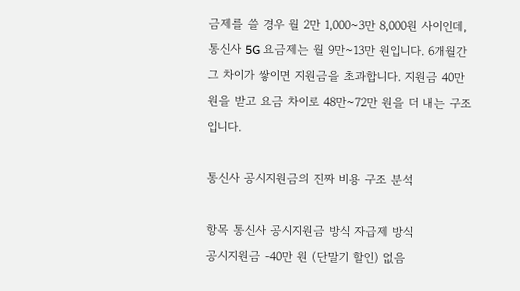금제를 쓸 경우 월 2만 1,000~3만 8,000원 사이인데, 통신사 5G 요금제는 월 9만~13만 원입니다. 6개월간 그 차이가 쌓이면 지원금을 초과합니다. 지원금 40만 원을 받고 요금 차이로 48만~72만 원을 더 내는 구조입니다.

통신사 공시지원금의 진짜 비용 구조 분석

항목 통신사 공시지원금 방식 자급제 방식
공시지원금 -40만 원 (단말기 할인) 없음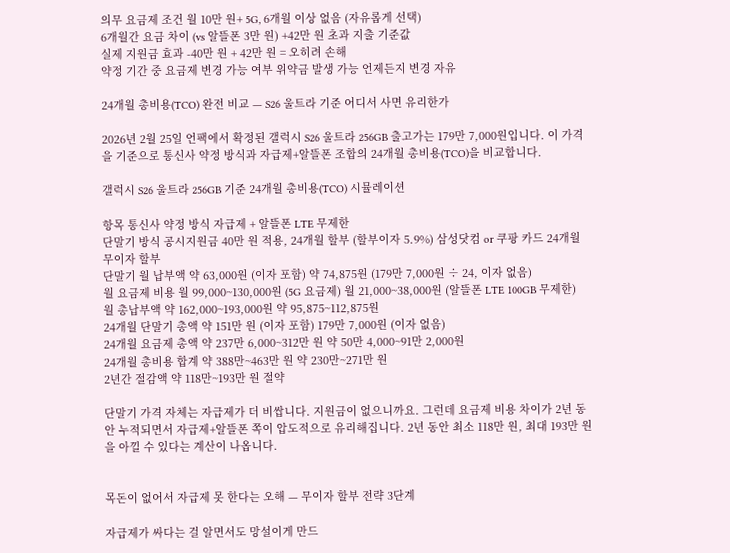의무 요금제 조건 월 10만 원+ 5G, 6개월 이상 없음 (자유롭게 선택)
6개월간 요금 차이 (vs 알뜰폰 3만 원) +42만 원 초과 지출 기준값
실제 지원금 효과 -40만 원 + 42만 원 = 오히려 손해
약정 기간 중 요금제 변경 가능 여부 위약금 발생 가능 언제든지 변경 자유

24개월 총비용(TCO) 완전 비교 — S26 울트라 기준 어디서 사면 유리한가

2026년 2월 25일 언팩에서 확정된 갤럭시 S26 울트라 256GB 출고가는 179만 7,000원입니다. 이 가격을 기준으로 통신사 약정 방식과 자급제+알뜰폰 조합의 24개월 총비용(TCO)을 비교합니다.

갤럭시 S26 울트라 256GB 기준 24개월 총비용(TCO) 시뮬레이션

항목 통신사 약정 방식 자급제 + 알뜰폰 LTE 무제한
단말기 방식 공시지원금 40만 원 적용, 24개월 할부 (할부이자 5.9%) 삼성닷컴 or 쿠팡 카드 24개월 무이자 할부
단말기 월 납부액 약 63,000원 (이자 포함) 약 74,875원 (179만 7,000원 ÷ 24, 이자 없음)
월 요금제 비용 월 99,000~130,000원 (5G 요금제) 월 21,000~38,000원 (알뜰폰 LTE 100GB 무제한)
월 총납부액 약 162,000~193,000원 약 95,875~112,875원
24개월 단말기 총액 약 151만 원 (이자 포함) 179만 7,000원 (이자 없음)
24개월 요금제 총액 약 237만 6,000~312만 원 약 50만 4,000~91만 2,000원
24개월 총비용 합계 약 388만~463만 원 약 230만~271만 원
2년간 절감액 약 118만~193만 원 절약

단말기 가격 자체는 자급제가 더 비쌉니다. 지원금이 없으니까요. 그런데 요금제 비용 차이가 2년 동안 누적되면서 자급제+알뜰폰 쪽이 압도적으로 유리해집니다. 2년 동안 최소 118만 원, 최대 193만 원을 아낄 수 있다는 계산이 나옵니다.


목돈이 없어서 자급제 못 한다는 오해 — 무이자 할부 전략 3단계

자급제가 싸다는 걸 알면서도 망설이게 만드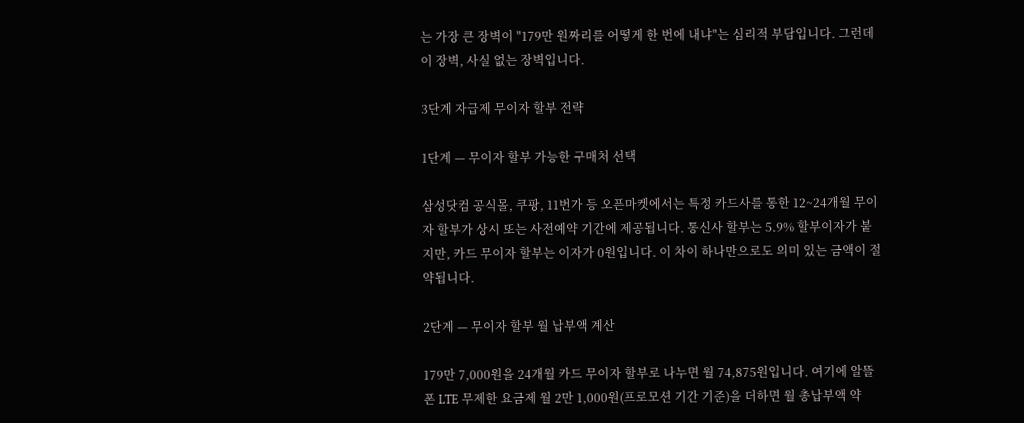는 가장 큰 장벽이 "179만 원짜리를 어떻게 한 번에 내냐"는 심리적 부담입니다. 그런데 이 장벽, 사실 없는 장벽입니다.

3단계 자급제 무이자 할부 전략

1단계 — 무이자 할부 가능한 구매처 선택

삼성닷컴 공식몰, 쿠팡, 11번가 등 오픈마켓에서는 특정 카드사를 통한 12~24개월 무이자 할부가 상시 또는 사전예약 기간에 제공됩니다. 통신사 할부는 5.9% 할부이자가 붙지만, 카드 무이자 할부는 이자가 0원입니다. 이 차이 하나만으로도 의미 있는 금액이 절약됩니다.

2단계 — 무이자 할부 월 납부액 계산

179만 7,000원을 24개월 카드 무이자 할부로 나누면 월 74,875원입니다. 여기에 알뜰폰 LTE 무제한 요금제 월 2만 1,000원(프로모션 기간 기준)을 더하면 월 총납부액 약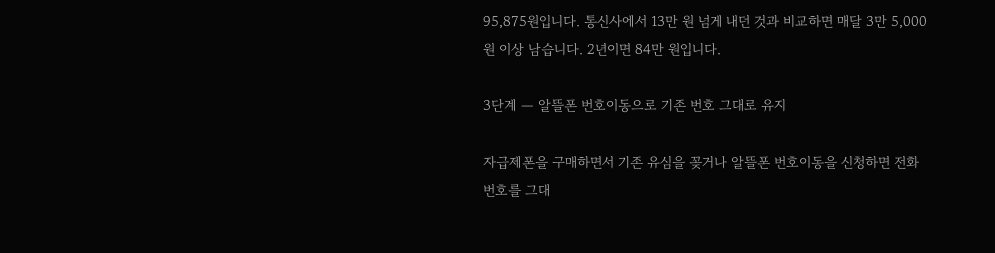95,875원입니다. 통신사에서 13만 원 넘게 내던 것과 비교하면 매달 3만 5,000원 이상 남습니다. 2년이면 84만 원입니다.

3단계 — 알뜰폰 번호이동으로 기존 번호 그대로 유지

자급제폰을 구매하면서 기존 유심을 꽂거나 알뜰폰 번호이동을 신청하면 전화번호를 그대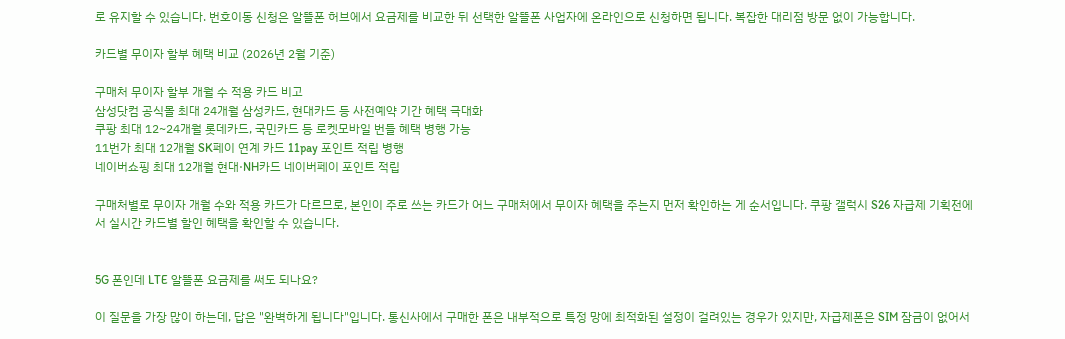로 유지할 수 있습니다. 번호이동 신청은 알뜰폰 허브에서 요금제를 비교한 뒤 선택한 알뜰폰 사업자에 온라인으로 신청하면 됩니다. 복잡한 대리점 방문 없이 가능합니다.

카드별 무이자 할부 혜택 비교 (2026년 2월 기준)

구매처 무이자 할부 개월 수 적용 카드 비고
삼성닷컴 공식몰 최대 24개월 삼성카드, 현대카드 등 사전예약 기간 혜택 극대화
쿠팡 최대 12~24개월 롯데카드, 국민카드 등 로켓모바일 번들 혜택 병행 가능
11번가 최대 12개월 SK페이 연계 카드 11pay 포인트 적립 병행
네이버쇼핑 최대 12개월 현대·NH카드 네이버페이 포인트 적립

구매처별로 무이자 개월 수와 적용 카드가 다르므로, 본인이 주로 쓰는 카드가 어느 구매처에서 무이자 혜택을 주는지 먼저 확인하는 게 순서입니다. 쿠팡 갤럭시 S26 자급제 기획전에서 실시간 카드별 할인 혜택을 확인할 수 있습니다.


5G 폰인데 LTE 알뜰폰 요금제를 써도 되나요?

이 질문을 가장 많이 하는데, 답은 "완벽하게 됩니다"입니다. 통신사에서 구매한 폰은 내부적으로 특정 망에 최적화된 설정이 걸려있는 경우가 있지만, 자급제폰은 SIM 잠금이 없어서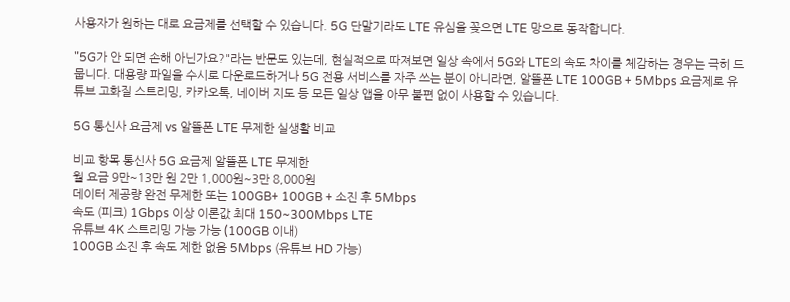사용자가 원하는 대로 요금제를 선택할 수 있습니다. 5G 단말기라도 LTE 유심을 꽂으면 LTE 망으로 동작합니다.

"5G가 안 되면 손해 아닌가요?"라는 반문도 있는데, 현실적으로 따져보면 일상 속에서 5G와 LTE의 속도 차이를 체감하는 경우는 극히 드뭅니다. 대용량 파일을 수시로 다운로드하거나 5G 전용 서비스를 자주 쓰는 분이 아니라면, 알뜰폰 LTE 100GB + 5Mbps 요금제로 유튜브 고화질 스트리밍, 카카오톡, 네이버 지도 등 모든 일상 앱을 아무 불편 없이 사용할 수 있습니다.

5G 통신사 요금제 vs 알뜰폰 LTE 무제한 실생활 비교

비교 항목 통신사 5G 요금제 알뜰폰 LTE 무제한
월 요금 9만~13만 원 2만 1,000원~3만 8,000원
데이터 제공량 완전 무제한 또는 100GB+ 100GB + 소진 후 5Mbps
속도 (피크) 1Gbps 이상 이론값 최대 150~300Mbps LTE
유튜브 4K 스트리밍 가능 가능 (100GB 이내)
100GB 소진 후 속도 제한 없음 5Mbps (유튜브 HD 가능)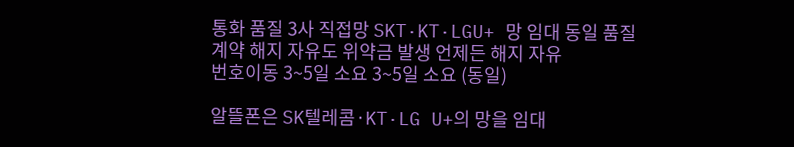통화 품질 3사 직접망 SKT·KT·LGU+ 망 임대 동일 품질
계약 해지 자유도 위약금 발생 언제든 해지 자유
번호이동 3~5일 소요 3~5일 소요 (동일)

알뜰폰은 SK텔레콤·KT·LG U+의 망을 임대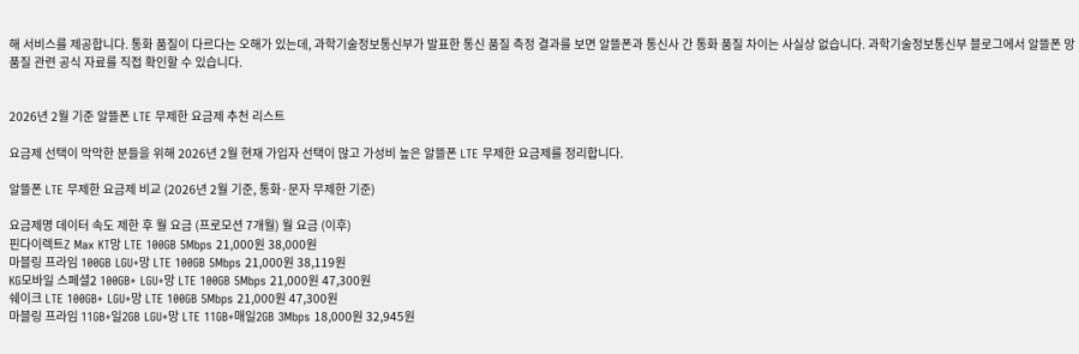해 서비스를 제공합니다. 통화 품질이 다르다는 오해가 있는데, 과학기술정보통신부가 발표한 통신 품질 측정 결과를 보면 알뜰폰과 통신사 간 통화 품질 차이는 사실상 없습니다. 과학기술정보통신부 블로그에서 알뜰폰 망 품질 관련 공식 자료를 직접 확인할 수 있습니다.


2026년 2월 기준 알뜰폰 LTE 무제한 요금제 추천 리스트

요금제 선택이 막막한 분들을 위해 2026년 2월 현재 가입자 선택이 많고 가성비 높은 알뜰폰 LTE 무제한 요금제를 정리합니다.

알뜰폰 LTE 무제한 요금제 비교 (2026년 2월 기준, 통화·문자 무제한 기준)

요금제명 데이터 속도 제한 후 월 요금 (프로모션 7개월) 월 요금 (이후)
핀다이렉트Z Max KT망 LTE 100GB 5Mbps 21,000원 38,000원
마블링 프라임 100GB LGU+망 LTE 100GB 5Mbps 21,000원 38,119원
KG모바일 스페셜2 100GB+ LGU+망 LTE 100GB 5Mbps 21,000원 47,300원
쉐이크 LTE 100GB+ LGU+망 LTE 100GB 5Mbps 21,000원 47,300원
마블링 프라임 11GB+일2GB LGU+망 LTE 11GB+매일2GB 3Mbps 18,000원 32,945원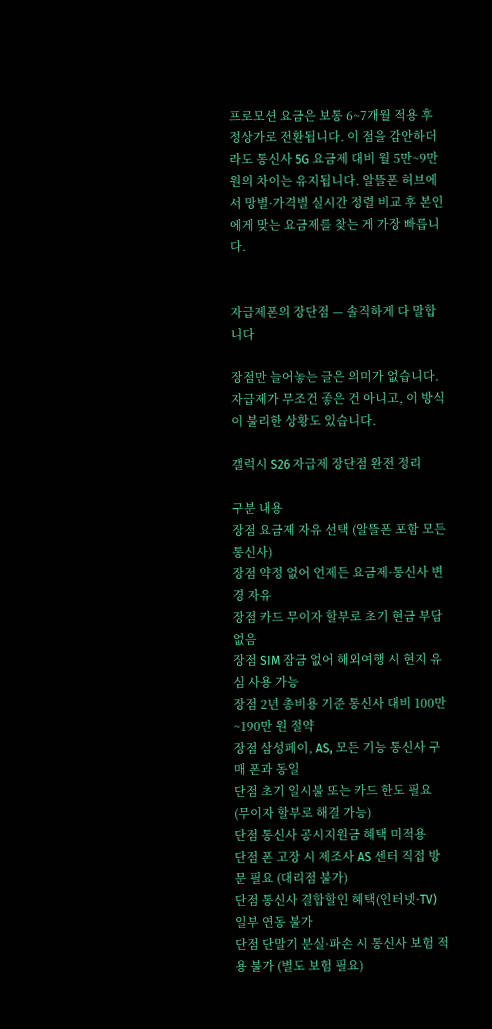프로모션 요금은 보통 6~7개월 적용 후 정상가로 전환됩니다. 이 점을 감안하더라도 통신사 5G 요금제 대비 월 5만~9만 원의 차이는 유지됩니다. 알뜰폰 허브에서 망별·가격별 실시간 정렬 비교 후 본인에게 맞는 요금제를 찾는 게 가장 빠릅니다.


자급제폰의 장단점 — 솔직하게 다 말합니다

장점만 늘어놓는 글은 의미가 없습니다. 자급제가 무조건 좋은 건 아니고, 이 방식이 불리한 상황도 있습니다.

갤럭시 S26 자급제 장단점 완전 정리

구분 내용
장점 요금제 자유 선택 (알뜰폰 포함 모든 통신사)
장점 약정 없어 언제든 요금제·통신사 변경 자유
장점 카드 무이자 할부로 초기 현금 부담 없음
장점 SIM 잠금 없어 해외여행 시 현지 유심 사용 가능
장점 2년 총비용 기준 통신사 대비 100만~190만 원 절약
장점 삼성페이, AS, 모든 기능 통신사 구매 폰과 동일
단점 초기 일시불 또는 카드 한도 필요 (무이자 할부로 해결 가능)
단점 통신사 공시지원금 혜택 미적용
단점 폰 고장 시 제조사 AS 센터 직접 방문 필요 (대리점 불가)
단점 통신사 결합할인 혜택(인터넷·TV) 일부 연동 불가
단점 단말기 분실·파손 시 통신사 보험 적용 불가 (별도 보험 필요)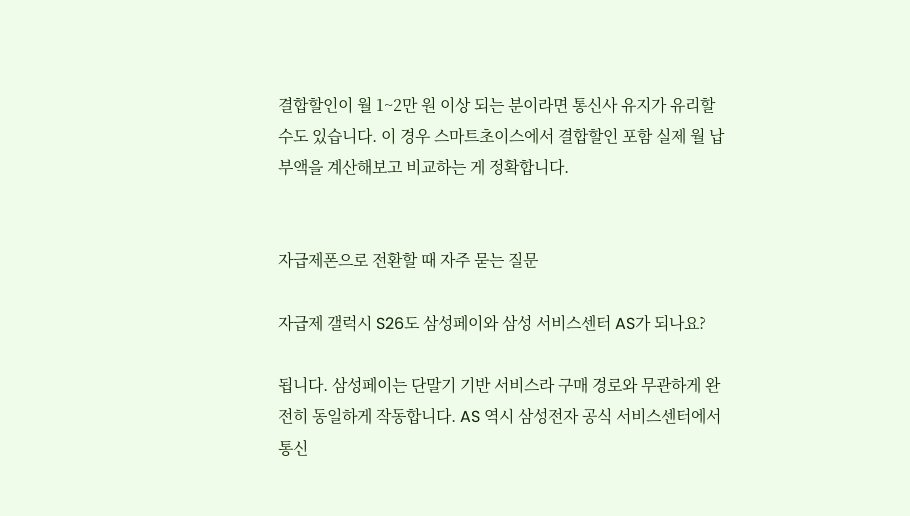결합할인이 월 1~2만 원 이상 되는 분이라면 통신사 유지가 유리할 수도 있습니다. 이 경우 스마트초이스에서 결합할인 포함 실제 월 납부액을 계산해보고 비교하는 게 정확합니다.


자급제폰으로 전환할 때 자주 묻는 질문

자급제 갤럭시 S26도 삼성페이와 삼성 서비스센터 AS가 되나요?

됩니다. 삼성페이는 단말기 기반 서비스라 구매 경로와 무관하게 완전히 동일하게 작동합니다. AS 역시 삼성전자 공식 서비스센터에서 통신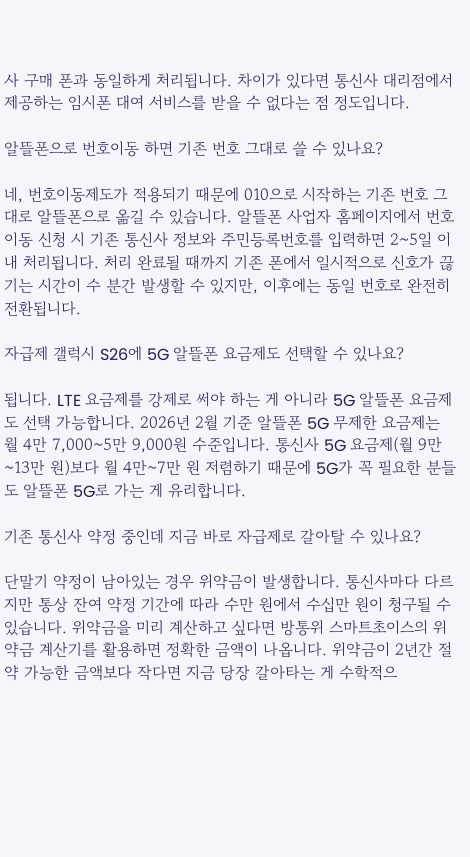사 구매 폰과 동일하게 처리됩니다. 차이가 있다면 통신사 대리점에서 제공하는 임시폰 대여 서비스를 받을 수 없다는 점 정도입니다.

알뜰폰으로 번호이동 하면 기존 번호 그대로 쓸 수 있나요?

네, 번호이동제도가 적용되기 때문에 010으로 시작하는 기존 번호 그대로 알뜰폰으로 옮길 수 있습니다. 알뜰폰 사업자 홈페이지에서 번호이동 신청 시 기존 통신사 정보와 주민등록번호를 입력하면 2~5일 이내 처리됩니다. 처리 완료될 때까지 기존 폰에서 일시적으로 신호가 끊기는 시간이 수 분간 발생할 수 있지만, 이후에는 동일 번호로 완전히 전환됩니다.

자급제 갤럭시 S26에 5G 알뜰폰 요금제도 선택할 수 있나요?

됩니다. LTE 요금제를 강제로 써야 하는 게 아니라 5G 알뜰폰 요금제도 선택 가능합니다. 2026년 2월 기준 알뜰폰 5G 무제한 요금제는 월 4만 7,000~5만 9,000원 수준입니다. 통신사 5G 요금제(월 9만~13만 원)보다 월 4만~7만 원 저렴하기 때문에 5G가 꼭 필요한 분들도 알뜰폰 5G로 가는 게 유리합니다.

기존 통신사 약정 중인데 지금 바로 자급제로 갈아탈 수 있나요?

단말기 약정이 남아있는 경우 위약금이 발생합니다. 통신사마다 다르지만 통상 잔여 약정 기간에 따라 수만 원에서 수십만 원이 청구될 수 있습니다. 위약금을 미리 계산하고 싶다면 방통위 스마트초이스의 위약금 계산기를 활용하면 정확한 금액이 나옵니다. 위약금이 2년간 절약 가능한 금액보다 작다면 지금 당장 갈아타는 게 수학적으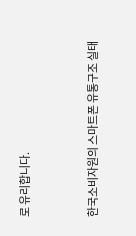로 유리합니다.


한국소비자원의 스마트폰 유통구조 실태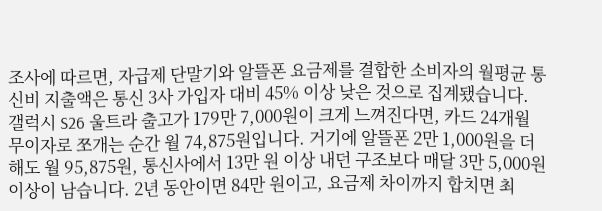조사에 따르면, 자급제 단말기와 알뜰폰 요금제를 결합한 소비자의 월평균 통신비 지출액은 통신 3사 가입자 대비 45% 이상 낮은 것으로 집계됐습니다. 갤럭시 S26 울트라 출고가 179만 7,000원이 크게 느껴진다면, 카드 24개월 무이자로 쪼개는 순간 월 74,875원입니다. 거기에 알뜰폰 2만 1,000원을 더해도 월 95,875원, 통신사에서 13만 원 이상 내던 구조보다 매달 3만 5,000원 이상이 남습니다. 2년 동안이면 84만 원이고, 요금제 차이까지 합치면 최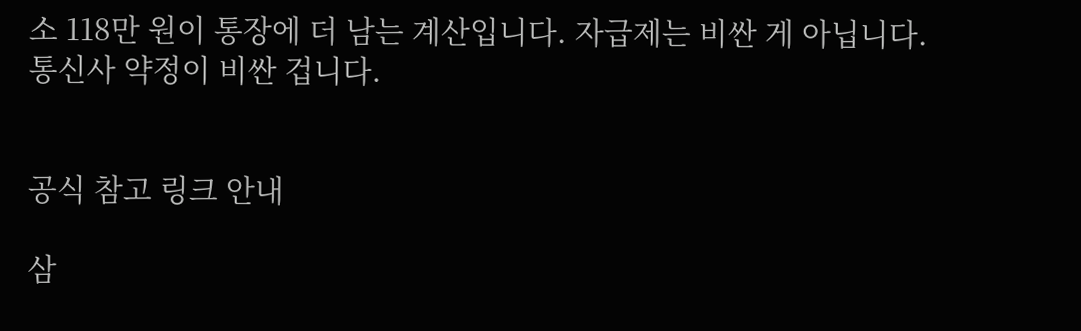소 118만 원이 통장에 더 남는 계산입니다. 자급제는 비싼 게 아닙니다. 통신사 약정이 비싼 겁니다.


공식 참고 링크 안내

삼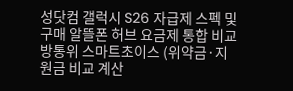성닷컴 갤럭시 S26 자급제 스펙 및 구매 알뜰폰 허브 요금제 통합 비교 방통위 스마트초이스 (위약금·지원금 비교 계산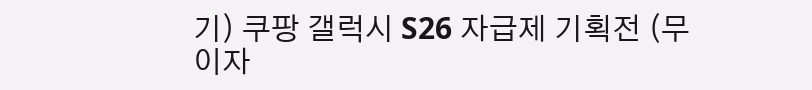기) 쿠팡 갤럭시 S26 자급제 기획전 (무이자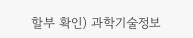할부 확인) 과학기술정보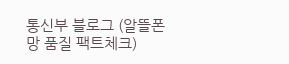통신부 블로그 (알뜰폰 망 품질 팩트체크)